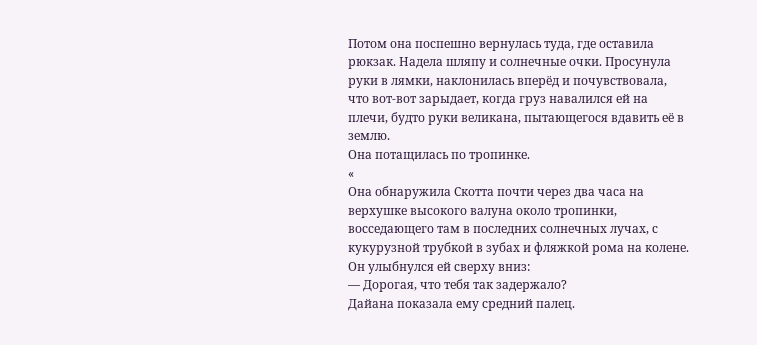Потом она поспешно вернулась туда, где оставила рюкзак. Надела шляпу и солнечные очки. Просунула руки в лямки, наклонилась вперёд и почувствовала, что вот-вот зарыдает, когда груз навалился ей на плечи, будто руки великана, пытающегося вдавить её в землю.
Она потащилась по тропинке.
«
Она обнаружила Скотта почти через два часа на верхушке высокого валуна около тропинки, восседающего там в последних солнечных лучах, с кукурузной трубкой в зубах и фляжкой рома на колене. Он улыбнулся ей сверху вниз:
— Дорогая, что тебя так задержало?
Дайана показала ему средний палец.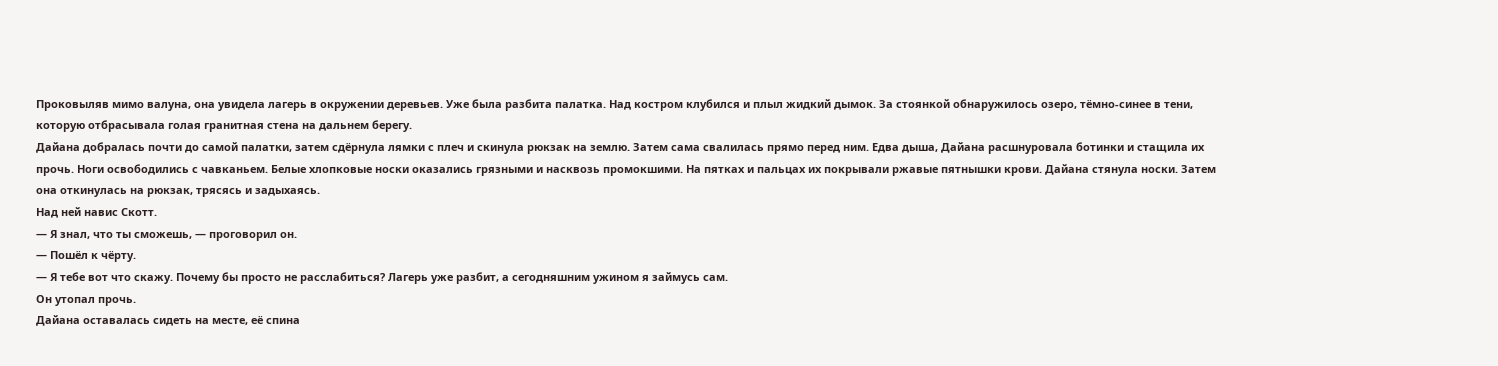Проковыляв мимо валуна, она увидела лагерь в окружении деревьев. Уже была разбита палатка. Над костром клубился и плыл жидкий дымок. За стоянкой обнаружилось озеро, тёмно-синее в тени, которую отбрасывала голая гранитная стена на дальнем берегу.
Дайана добралась почти до самой палатки, затем сдёрнула лямки с плеч и скинула рюкзак на землю. Затем сама свалилась прямо перед ним. Едва дыша, Дайана расшнуровала ботинки и стащила их прочь. Ноги освободились с чавканьем. Белые хлопковые носки оказались грязными и насквозь промокшими. На пятках и пальцах их покрывали ржавые пятнышки крови. Дайана стянула носки. Затем она откинулась на рюкзак, трясясь и задыхаясь.
Над ней навис Скотт.
— Я знал, что ты сможешь, — проговорил он.
— Пошёл к чёрту.
— Я тебе вот что скажу. Почему бы просто не расслабиться? Лагерь уже разбит, а сегодняшним ужином я займусь сам.
Он утопал прочь.
Дайана оставалась сидеть на месте, её спина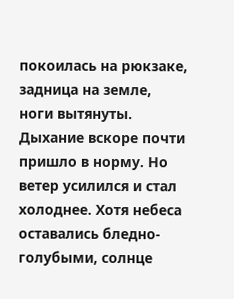покоилась на рюкзаке, задница на земле, ноги вытянуты. Дыхание вскоре почти пришло в норму. Но ветер усилился и стал холоднее. Хотя небеса оставались бледно-голубыми, солнце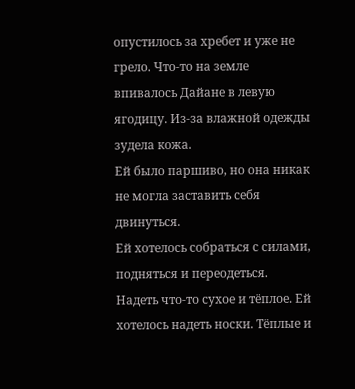опустилось за хребет и уже не грело. Что-то на земле впивалось Дайане в левую ягодицу. Из-за влажной одежды зудела кожа.
Ей было паршиво, но она никак не могла заставить себя двинуться.
Ей хотелось собраться с силами, подняться и переодеться. Надеть что-то сухое и тёплое. Ей хотелось надеть носки. Тёплые и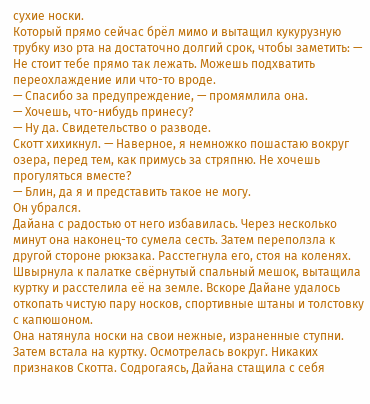сухие носки.
Который прямо сейчас брёл мимо и вытащил кукурузную трубку изо рта на достаточно долгий срок, чтобы заметить: — Не стоит тебе прямо так лежать. Можешь подхватить переохлаждение или что-то вроде.
— Спасибо за предупреждение, — промямлила она.
— Хочешь, что-нибудь принесу?
— Ну да. Свидетельство о разводе.
Скотт хихикнул. — Наверное, я немножко пошастаю вокруг озера, перед тем, как примусь за стряпню. Не хочешь прогуляться вместе?
— Блин, да я и представить такое не могу.
Он убрался.
Дайана с радостью от него избавилась. Через несколько минут она наконец-то сумела сесть. Затем переползла к другой стороне рюкзака. Расстегнула его, стоя на коленях. Швырнула к палатке свёрнутый спальный мешок, вытащила куртку и расстелила её на земле. Вскоре Дайане удалось откопать чистую пару носков, спортивные штаны и толстовку с капюшоном.
Она натянула носки на свои нежные, израненные ступни. Затем встала на куртку. Осмотрелась вокруг. Никаких признаков Скотта. Содрогаясь, Дайана стащила с себя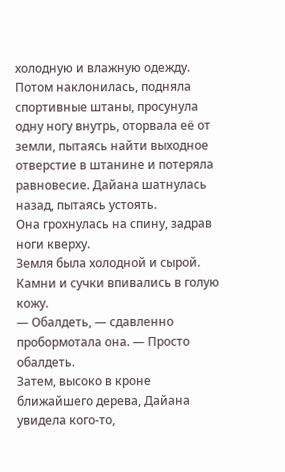холодную и влажную одежду. Потом наклонилась, подняла спортивные штаны, просунула одну ногу внутрь, оторвала её от земли, пытаясь найти выходное отверстие в штанине и потеряла равновесие. Дайана шатнулась назад, пытаясь устоять.
Она грохнулась на спину, задрав ноги кверху.
Земля была холодной и сырой. Камни и сучки впивались в голую кожу.
— Обалдеть, — сдавленно пробормотала она. — Просто обалдеть.
Затем, высоко в кроне ближайшего дерева, Дайана увидела кого-то,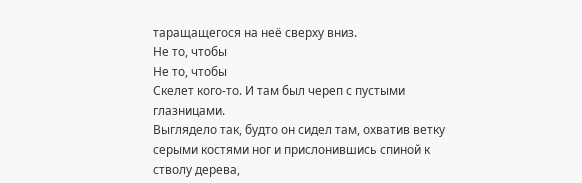таращащегося на неё сверху вниз.
Не то, чтобы
Не то, чтобы
Скелет кого-то. И там был череп с пустыми глазницами.
Выглядело так, будто он сидел там, охватив ветку серыми костями ног и прислонившись спиной к стволу дерева,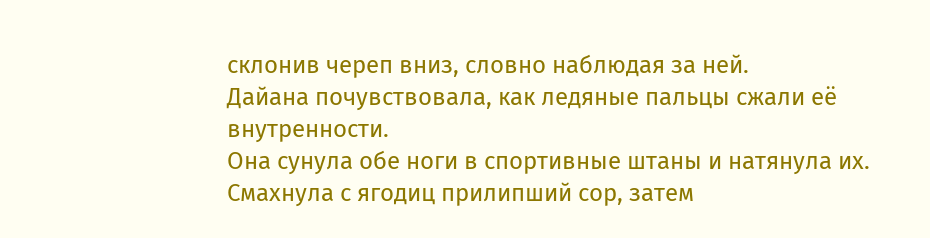склонив череп вниз, словно наблюдая за ней.
Дайана почувствовала, как ледяные пальцы сжали её внутренности.
Она сунула обе ноги в спортивные штаны и натянула их. Смахнула с ягодиц прилипший сор, затем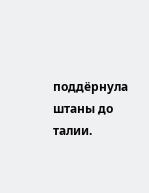поддёрнула штаны до талии.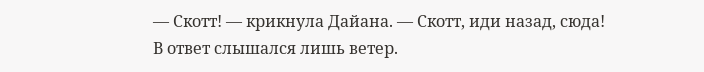— Скотт! — крикнула Дайана. — Скотт, иди назад, сюда!
В ответ слышался лишь ветер.